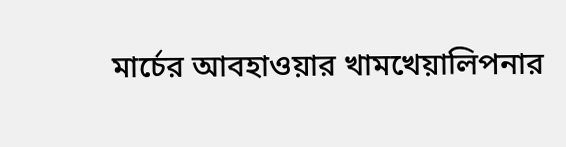মার্চের আবহাওয়ার খামখেয়ালিপনার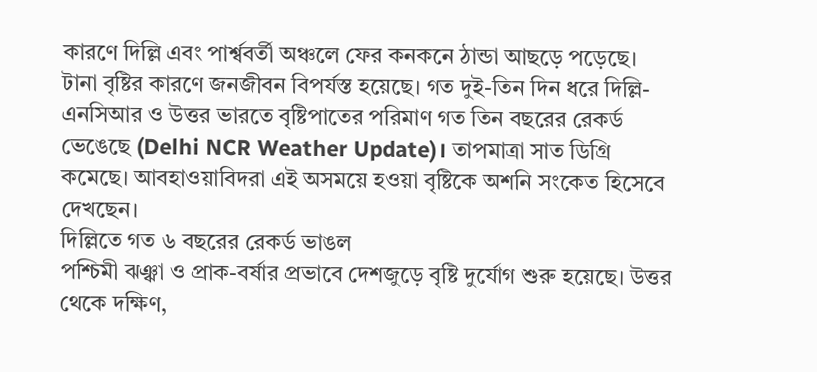কারণে দিল্লি এবং পার্শ্ববর্তী অঞ্চলে ফের কনকনে ঠান্ডা আছড়ে পড়েছে। টানা বৃষ্টির কারণে জনজীবন বিপর্যস্ত হয়েছে। গত দুই-তিন দিন ধরে দিল্লি-এনসিআর ও উত্তর ভারতে বৃষ্টিপাতের পরিমাণ গত তিন বছরের রেকর্ড ভেঙেছে (Delhi NCR Weather Update)। তাপমাত্রা সাত ডিগ্রি কমেছে। আবহাওয়াবিদরা এই অসময়ে হওয়া বৃষ্টিকে অশনি সংকেত হিসেবে দেখছেন।
দিল্লিতে গত ৬ বছরের রেকর্ড ভাঙল
পশ্চিমী ঝঞ্ঝা ও প্রাক-বর্ষার প্রভাবে দেশজুড়ে বৃষ্টি দুর্যোগ শুরু হয়েছে। উত্তর থেকে দক্ষিণ,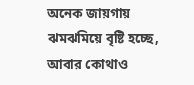অনেক জায়গায় ঝমঝমিয়ে বৃষ্টি হচ্ছে, আবার কোথাও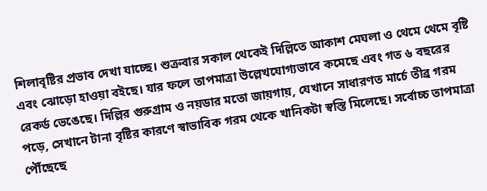শিলাবৃষ্টির প্রভাব দেখা যাচ্ছে। শুক্রবার সকাল থেকেই দিল্লিতে আকাশ মেঘলা ও থেমে থেমে বৃষ্টি এবং ঝোড়ো হাওয়া বইছে। যার ফলে তাপমাত্রা উল্লেখযোগ্যভাবে কমেছে এবং গত ৬ বছরের রেকর্ড ভেঙেছে। দিল্লির গুরুগ্রাম ও নয়ডার মতো জায়গায়, যেখানে সাধারণত মার্চে তীব্র গরম পড়ে, সেখানে টানা বৃষ্টির কারণে স্বাভাবিক গরম থেকে খানিকটা স্বস্তি মিলেছে। সর্বোচ্চ তাপমাত্রা পৌঁছেছে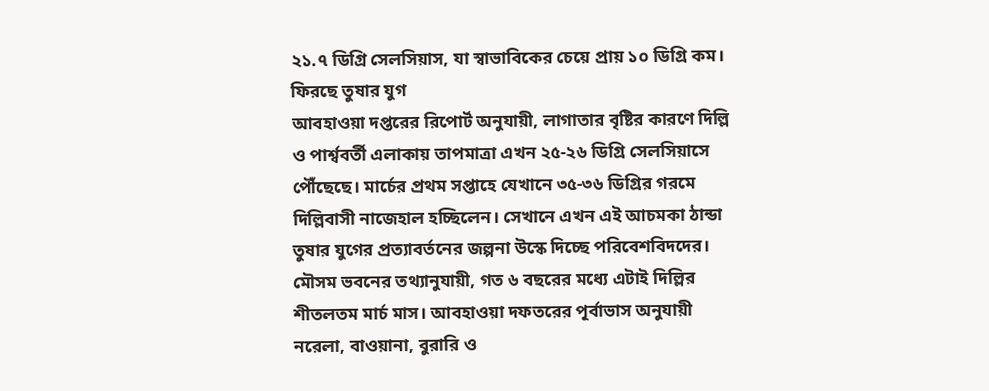২১.৭ ডিগ্রি সেলসিয়াস, যা স্বাভাবিকের চেয়ে প্রায় ১০ ডিগ্রি কম।
ফিরছে তুষার যুগ
আবহাওয়া দপ্তরের রিপোর্ট অনুযায়ী, লাগাতার বৃষ্টির কারণে দিল্লি ও পার্শ্ববর্তী এলাকায় তাপমাত্রা এখন ২৫-২৬ ডিগ্রি সেলসিয়াসে পৌঁছেছে। মার্চের প্রথম সপ্তাহে যেখানে ৩৫-৩৬ ডিগ্রির গরমে দিল্লিবাসী নাজেহাল হচ্ছিলেন। সেখানে এখন এই আচমকা ঠান্ডা তুষার যুগের প্রত্যাবর্তনের জল্পনা উস্কে দিচ্ছে পরিবেশবিদদের। মৌসম ভবনের তথ্যানুযায়ী, গত ৬ বছরের মধ্যে এটাই দিল্লির শীতলতম মার্চ মাস। আবহাওয়া দফতরের পূর্বাভাস অনুযায়ী নরেলা, বাওয়ানা, বুরারি ও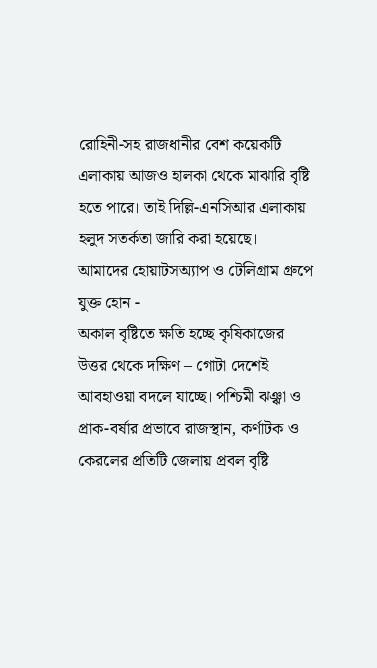রোহিনী-সহ রাজধানীর বেশ কয়েকটি এলাকায় আজও হালকা থেকে মাঝারি বৃষ্টি হতে পারে। তাই দিল্লি-এনসিআর এলাকায় হলুদ সতর্কতা জারি করা হয়েছে।
আমাদের হোয়াটসঅ্যাপ ও টেলিগ্রাম গ্রুপে যুক্ত হোন -
অকাল বৃষ্টিতে ক্ষতি হচ্ছে কৃষিকাজের
উত্তর থেকে দক্ষিণ – গোটা দেশেই আবহাওয়া বদলে যাচ্ছে। পশ্চিমী ঝঞ্ঝা ও প্রাক-বর্ষার প্রভাবে রাজস্থান, কর্ণাটক ও কেরলের প্রতিটি জেলায় প্রবল বৃষ্টি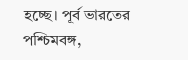হচ্ছে। পূর্ব ভারতের পশ্চিমবঙ্গ,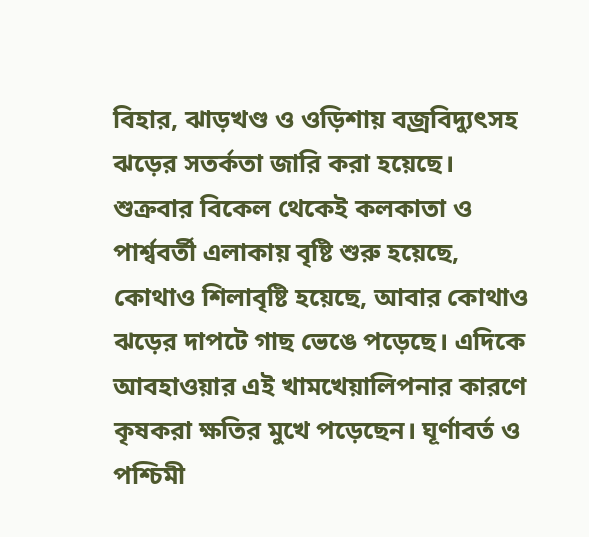বিহার, ঝাড়খণ্ড ও ওড়িশায় বজ্রবিদ্যুৎসহ ঝড়ের সতর্কতা জারি করা হয়েছে। শুক্রবার বিকেল থেকেই কলকাতা ও পার্শ্ববর্তী এলাকায় বৃষ্টি শুরু হয়েছে, কোথাও শিলাবৃষ্টি হয়েছে, আবার কোথাও ঝড়ের দাপটে গাছ ভেঙে পড়েছে। এদিকে আবহাওয়ার এই খামখেয়ালিপনার কারণে কৃষকরা ক্ষতির মুখে পড়েছেন। ঘূর্ণাবর্ত ও পশ্চিমী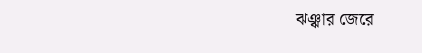ঝঞ্ঝার জেরে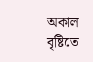অকাল বৃষ্টিতে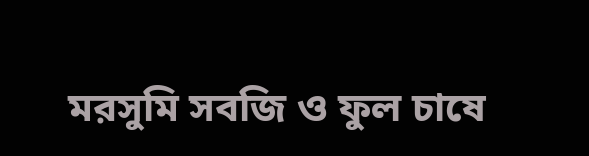মরসুমি সবজি ও ফুল চাষে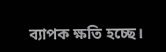ব্যাপক ক্ষতি হচ্ছে।